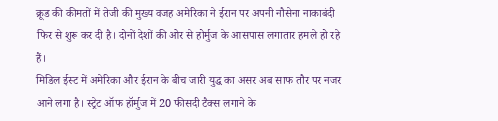क्रूड की कीमतों में तेजी की मुख्य वजह अमेरिका ने ईरान पर अपनी नौसेना नाकाबंदी फिर से शुरू कर दी है। दोनों देशों की ओर से होर्मुज के आसपास लगातार हमले हो रहे हैं।
मिडिल ईस्ट में अमेरिका और ईरान के बीच जारी युद्ध का असर अब साफ तौर पर नजर आने लगा है। स्ट्रेट ऑफ हॉर्मुज में 20 फीसदी टैक्स लगाने के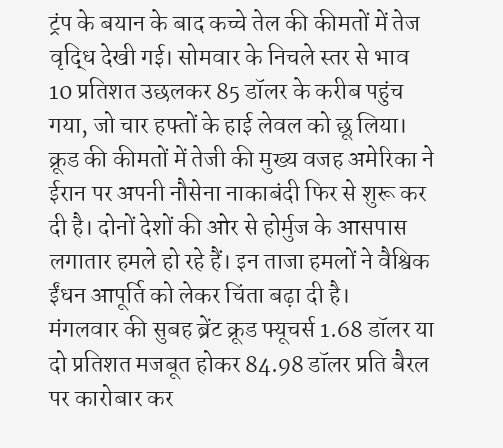ट्रंप के बयान के बाद कच्चे तेल की कीमतों में तेज वृद्धि देखी गई। सोमवार के निचले स्तर से भाव 10 प्रतिशत उछलकर 85 डॉलर के करीब पहुंच गया, जो चार हफ्तों के हाई लेवल को छू लिया। क्रूड की कीमतों में तेजी की मुख्य वजह अमेरिका ने ईरान पर अपनी नौसेना नाकाबंदी फिर से शुरू कर दी है। दोनों देशों की ओर से होर्मुज के आसपास लगातार हमले हो रहे हैं। इन ताजा हमलों ने वैश्विक ईंधन आपूर्ति को लेकर चिंता बढ़ा दी है।
मंगलवार की सुबह ब्रेंट क्रूड फ्यूचर्स 1.68 डॉलर या दो प्रतिशत मजबूत होकर 84.98 डॉलर प्रति बैरल पर कारोबार कर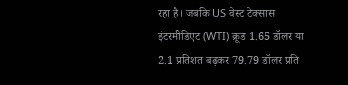रहा है। जबकि US वेस्ट टेक्सास इंटरमीडिएट (WTI) क्रूड 1.65 डॉलर या 2.1 प्रतिशत बढ़कर 79.79 डॉलर प्रति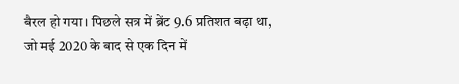बैरल हो गया। पिछले सत्र में ब्रेंट 9.6 प्रतिशत बढ़ा था, जो मई 2020 के बाद से एक दिन में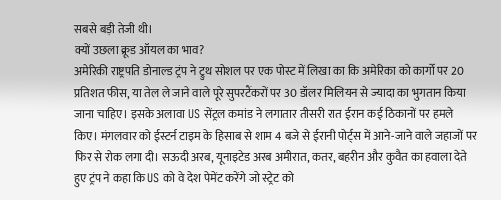सबसे बड़ी तेजी थी।
क्यों उछला क्रूड ऑयल का भाव?
अमेरिकी राष्ट्रपति डोनाल्ड ट्रंप ने ट्रुथ सोशल पर एक पोस्ट में लिखा का कि अमेरिका को कार्गो पर 20 प्रतिशत फीस, या तेल ले जाने वाले पूरे सुपरटैंकरों पर 30 डॉलर मिलियन से ज्यादा का भुगतान किया जाना चाहिए। इसके अलावा US सेंट्रल कमांड ने लगातार तीसरी रात ईरान कई ठिकानों पर हमले किए। मंगलवार को ईस्टर्न टाइम के हिसाब से शाम 4 बजे से ईरानी पोर्ट्स में आने-जाने वाले जहाजों पर फिर से रोक लगा दी। सऊदी अरब, यूनाइटेड अरब अमीरात, कतर, बहरीन और कुवैत का हवाला देते हुए ट्रंप ने कहा कि US को वे देश पेमेंट करेंगे जो स्ट्रेट को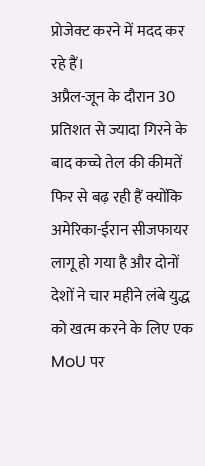प्रोजेक्ट करने में मदद कर रहे हैं।
अप्रैल-जून के दौरान 30 प्रतिशत से ज्यादा गिरने के बाद कच्चे तेल की कीमतें फिर से बढ़ रही हैं क्योंकि अमेरिका-ईरान सीजफायर लागू हो गया है और दोनों देशों ने चार महीने लंबे युद्ध को खत्म करने के लिए एक MoU पर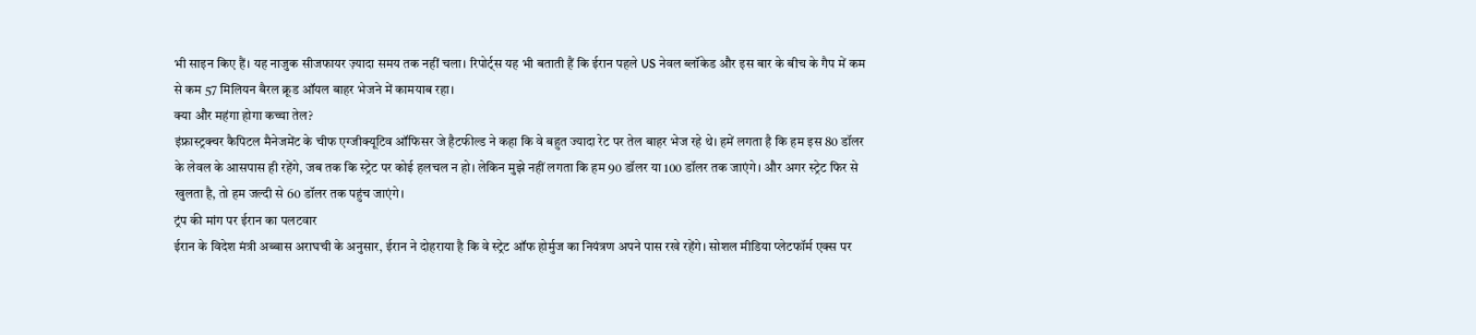भी साइन किए हैं। यह नाजुक सीजफायर ज़्यादा समय तक नहीं चला। रिपोर्ट्स यह भी बताती हैं कि ईरान पहले US नेवल ब्लॉकेड और इस बार के बीच के गैप में कम से कम 57 मिलियन बैरल क्रूड ऑयल बाहर भेजने में कामयाब रहा।
क्या और महंगा होगा कच्चा तेल?
इंफ्रास्ट्रक्चर कैपिटल मैनेजमेंट के चीफ एग्जीक्यूटिव ऑफिसर जे हैटफील्ड ने कहा कि वे बहुत ज्यादा रेट पर तेल बाहर भेज रहे थे। हमें लगता है कि हम इस 80 डॉलर के लेवल के आसपास ही रहेंगे, जब तक कि स्ट्रेट पर कोई हलचल न हो। लेकिन मुझे नहीं लगता कि हम 90 डॉलर या 100 डॉलर तक जाएंगे। और अगर स्ट्रेट फिर से खुलता है, तो हम जल्दी से 60 डॉलर तक पहुंच जाएंगे।
ट्रंप की मांग पर ईरान का पलटवार
ईरान के विदेश मंत्री अब्बास अराघची के अनुसार, ईरान ने दोहराया है कि वे स्ट्रेट ऑफ होर्मुज का नियंत्रण अपने पास रखे रहेंगे। सोशल मीडिया प्लेटफॉर्म एक्स पर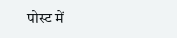पोस्ट में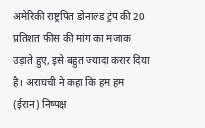अमेरिकी राष्ट्रपित डोनाल्ड ट्रंप की 20 प्रतिशत फीस की मांग का मजाक उड़ाते हुए, इसे बहुत ज्यादा करार दिया है। अराघची ने कहा कि हम हम (ईरान) निष्पक्ष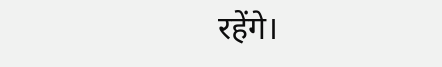रहेंगे।